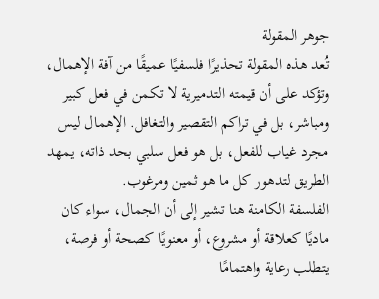جوهر المقولة
تُعد هذه المقولة تحذيرًا فلسفيًا عميقًا من آفة الإهمال، وتؤكد على أن قيمته التدميرية لا تكمن في فعل كبير ومباشر، بل في تراكم التقصير والتغافل. الإهمال ليس مجرد غياب للفعل، بل هو فعل سلبي بحد ذاته، يمهد الطريق لتدهور كل ما هو ثمين ومرغوب.
الفلسفة الكامنة هنا تشير إلى أن الجمال، سواء كان ماديًا كعلاقة أو مشروع، أو معنويًا كصحة أو فرصة، يتطلب رعاية واهتمامًا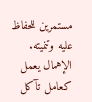مستمرين للحفاظ عليه وتنميته. الإهمال يعمل كعامل تآكل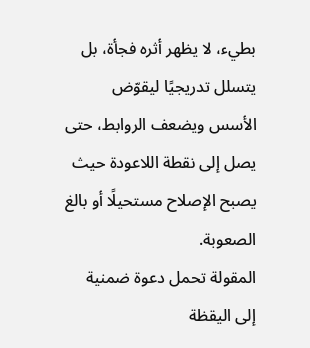بطيء، لا يظهر أثره فجأة، بل يتسلل تدريجيًا ليقوّض الأسس ويضعف الروابط، حتى يصل إلى نقطة اللاعودة حيث يصبح الإصلاح مستحيلًا أو بالغ الصعوبة.
المقولة تحمل دعوة ضمنية إلى اليقظة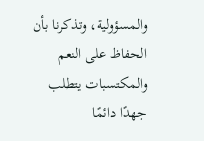والمسؤولية، وتذكرنا بأن الحفاظ على النعم والمكتسبات يتطلب جهدًا دائمًا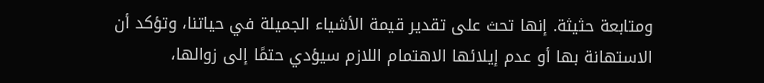ومتابعة حثيثة. إنها تحث على تقدير قيمة الأشياء الجميلة في حياتنا، وتؤكد أن الاستهانة بها أو عدم إيلائها الاهتمام اللازم سيؤدي حتمًا إلى زوالها،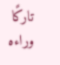تاركًا وراءه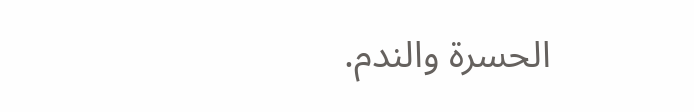الحسرة والندم.